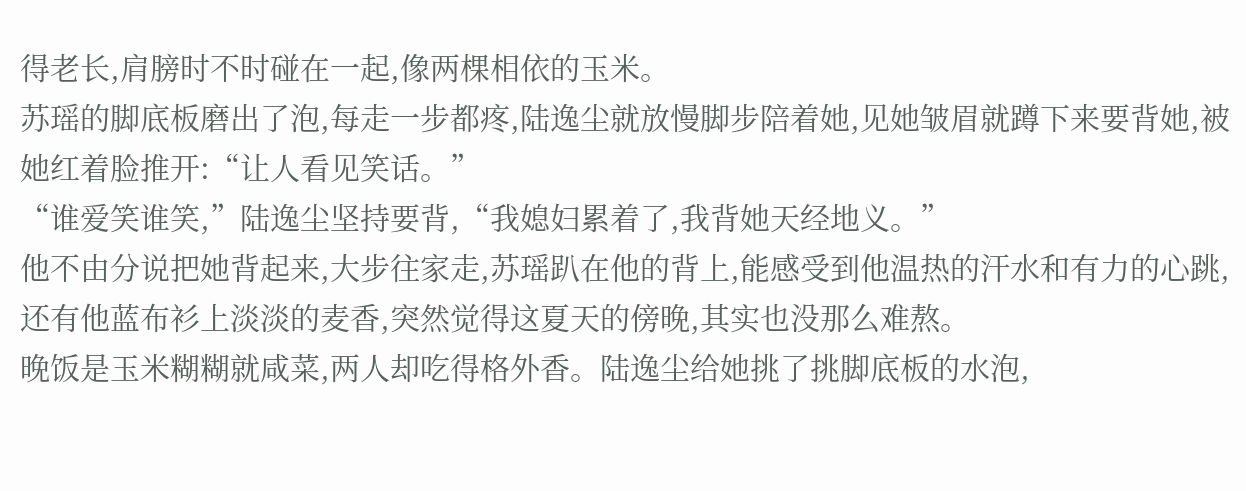得老长,肩膀时不时碰在一起,像两棵相依的玉米。
苏瑶的脚底板磨出了泡,每走一步都疼,陆逸尘就放慢脚步陪着她,见她皱眉就蹲下来要背她,被她红着脸推开:“让人看见笑话。”
“谁爱笑谁笑,”陆逸尘坚持要背,“我媳妇累着了,我背她天经地义。”
他不由分说把她背起来,大步往家走,苏瑶趴在他的背上,能感受到他温热的汗水和有力的心跳,还有他蓝布衫上淡淡的麦香,突然觉得这夏天的傍晚,其实也没那么难熬。
晚饭是玉米糊糊就咸菜,两人却吃得格外香。陆逸尘给她挑了挑脚底板的水泡,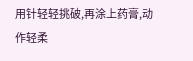用针轻轻挑破,再涂上药膏,动作轻柔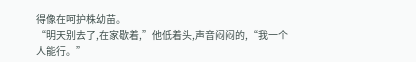得像在呵护株幼苗。
“明天别去了,在家歇着,”他低着头,声音闷闷的,“我一个人能行。”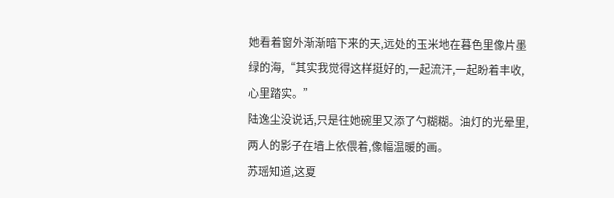她看着窗外渐渐暗下来的天,远处的玉米地在暮色里像片墨绿的海,“其实我觉得这样挺好的,一起流汗,一起盼着丰收,心里踏实。”
陆逸尘没说话,只是往她碗里又添了勺糊糊。油灯的光晕里,两人的影子在墙上依偎着,像幅温暖的画。
苏瑶知道,这夏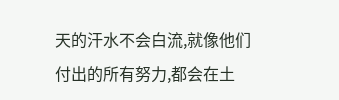天的汗水不会白流,就像他们付出的所有努力,都会在土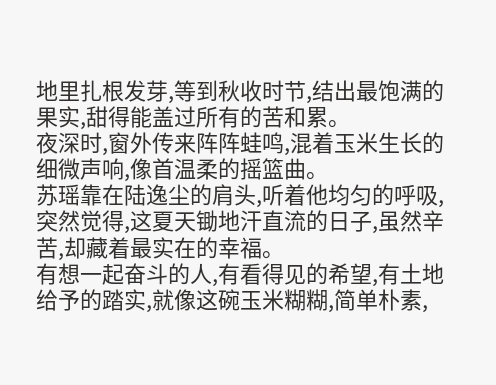地里扎根发芽,等到秋收时节,结出最饱满的果实,甜得能盖过所有的苦和累。
夜深时,窗外传来阵阵蛙鸣,混着玉米生长的细微声响,像首温柔的摇篮曲。
苏瑶靠在陆逸尘的肩头,听着他均匀的呼吸,突然觉得,这夏天锄地汗直流的日子,虽然辛苦,却藏着最实在的幸福。
有想一起奋斗的人,有看得见的希望,有土地给予的踏实,就像这碗玉米糊糊,简单朴素,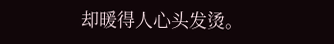却暖得人心头发烫。